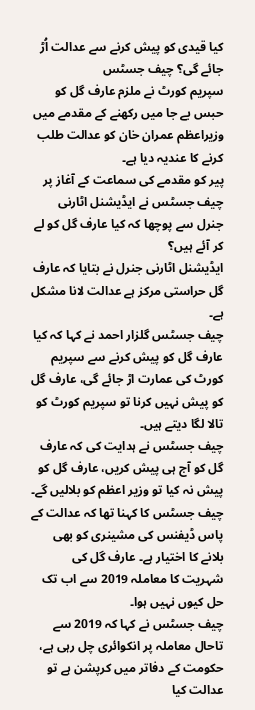کیا قیدی کو پیش کرنے سے عدالت اُڑ جائے گی؟ چیف جسٹس
سپریم کورٹ نے ملزم عارف گل کو حبس بے جا میں رکھنے کے مقدمے میں وزیراعظم عمران خان کو عدالت طلب کرنے کا عندیہ دیا ہے۔
پیر کو مقدمے کی سماعت کے آغاز پر چیف جسٹس نے ایڈیشنل اٹارنی جنرل سے پوچھا کہ کیا عارف گل کو لے کر آئے ہیں؟
ایڈیشنل اٹارنی جنرل نے بتایا کہ عارف گل حراستی مرکز ہے عدالت لانا مشکل ہے۔
چیف جسٹس گلزار احمد نے کہا کہ کیا عارف گل کو پیش کرنے سے سپریم کورٹ کی عمارت اڑ جائے گی، عارف گل کو پیش نہیں کرنا تو سپریم کورٹ کو تالا لگا دیتے ہیں۔
چیف جسٹس نے ہدایت کی کہ عارف گل کو آج ہی پیش کریں، عارف گل کو پیش نہ کیا تو وزیر اعظم کو بلالیں گے۔
چیف جسٹس کا کہنا تھا کہ عدالت کے پاس ڈیفنس کی مشینری کو بھی بلانے کا اختیار ہے۔ عارف گل کی شہریت کا معاملہ 2019 سے اب تک حل کیوں نہیں ہوا۔
چیف جسٹس نے کہا کہ 2019 سے تاحال معاملہ پر انکوائری چل رہی ہے، حکومت کے دفاتر میں کرپشن ہے تو عدالت کیا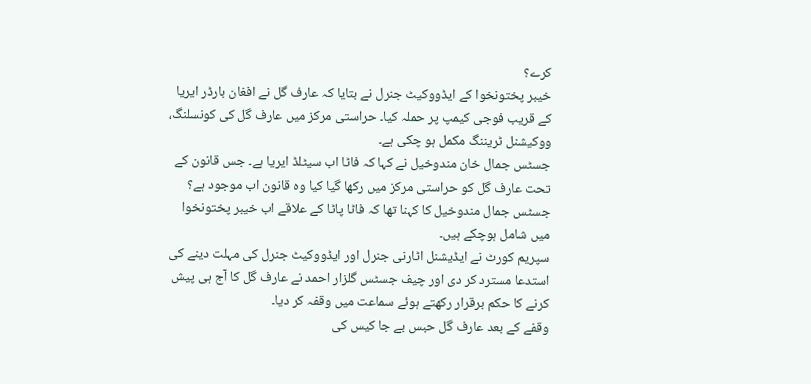کرے؟
خیبر پختونخوا کے ایڈووکیٹ جنرل نے بتایا کہ عارف گل نے افغان بارڈر ایریا کے قریب فوجی کیمپ پر حملہ کیا۔ حراستی مرکز میں عارف گل کی کونسلنگ، ووکیشنل ٹریننگ مکمل ہو چکی ہے۔
جسٹس جمال خان مندوخیل نے کہا کہ فاٹا اب سیٹلڈ ایریا ہے۔ جس قانون کے تحت عارف گل کو حراستی مرکز میں رکھا گیا کیا وہ قانون اب موجود ہے؟
جسٹس جمال مندوخیل کا کہنا تھا کہ فاٹا پاٹا کے علاقے اب خیبر پختونخوا میں شامل ہوچکے ہیں۔
سپریم کورٹ نے ایڈیشنل اٹارنی جنرل اور ایڈووکیٹ جنرل کی مہلت دینے کی استدعا مسترد کر دی اور چیف جسٹس گلزار احمد نے عارف گل کا آج ہی پیش کرنے کا حکم برقرار رکھتے ہوئے سماعت میں وقفہ کر دیا۔
وقفے کے بعد عارف گل حبس بے جا کیس کی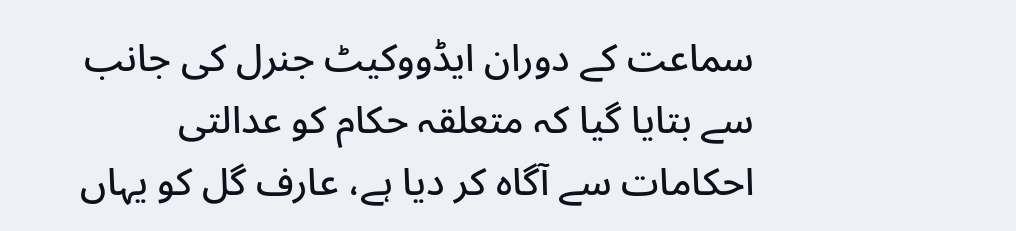سماعت کے دوران ایڈووکیٹ جنرل کی جانب سے بتایا گیا کہ متعلقہ حکام کو عدالتی احکامات سے آگاہ کر دیا ہے، عارف گل کو یہاں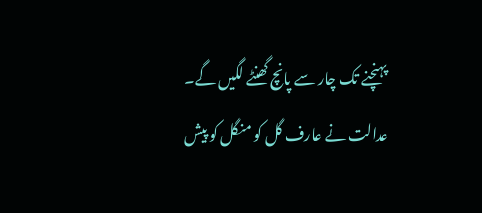پہنچنے تک چار سے پانچ گھنٹے لگیں گے۔
عدالت نے عارف گل کو منگل کو پیش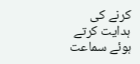کرنے کی ہدایت کرتے ہوئے سماعت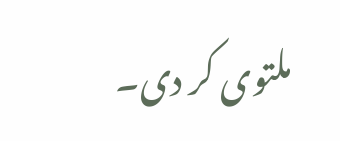ملتوی کر دی۔